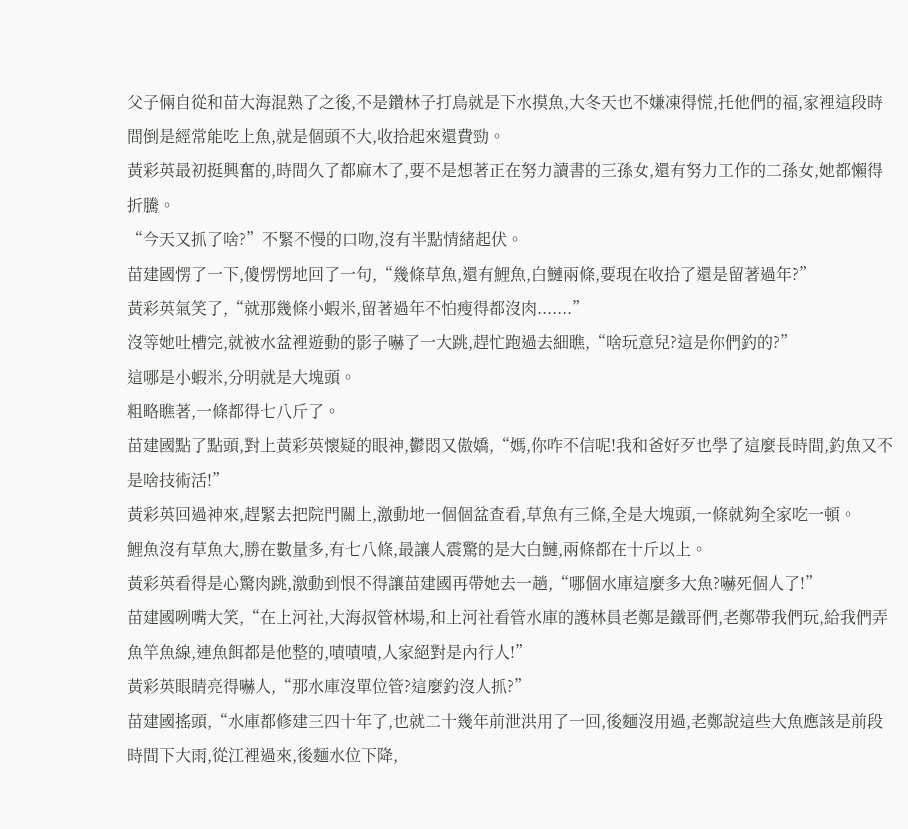父子倆自從和苗大海混熟了之後,不是鑽林子打鳥就是下水摸魚,大冬天也不嫌凍得慌,托他們的福,家裡這段時間倒是經常能吃上魚,就是個頭不大,收拾起來還費勁。
黃彩英最初挺興奮的,時間久了都麻木了,要不是想著正在努力讀書的三孫女,還有努力工作的二孫女,她都懶得折騰。
“今天又抓了啥?”不緊不慢的口吻,沒有半點情緒起伏。
苗建國愣了一下,傻愣愣地回了一句,“幾條草魚,還有鯉魚,白鰱兩條,要現在收拾了還是留著過年?”
黃彩英氣笑了,“就那幾條小蝦米,留著過年不怕瘦得都沒肉.......”
沒等她吐槽完,就被水盆裡遊動的影子嚇了一大跳,趕忙跑過去細瞧,“啥玩意兒?這是你們釣的?”
這哪是小蝦米,分明就是大塊頭。
粗略瞧著,一條都得七八斤了。
苗建國點了點頭,對上黃彩英懷疑的眼神,鬱悶又傲嬌,“媽,你咋不信呢!我和爸好歹也學了這麼長時間,釣魚又不是啥技術活!”
黃彩英回過神來,趕緊去把院門關上,激動地一個個盆查看,草魚有三條,全是大塊頭,一條就夠全家吃一頓。
鯉魚沒有草魚大,勝在數量多,有七八條,最讓人震驚的是大白鰱,兩條都在十斤以上。
黃彩英看得是心驚肉跳,激動到恨不得讓苗建國再帶她去一趟,“哪個水庫這麼多大魚?嚇死個人了!”
苗建國咧嘴大笑,“在上河社,大海叔管林場,和上河社看管水庫的護林員老鄭是鐵哥們,老鄭帶我們玩,給我們弄魚竿魚線,連魚餌都是他整的,嘖嘖嘖,人家絕對是內行人!”
黃彩英眼睛亮得嚇人,“那水庫沒單位管?這麼釣沒人抓?”
苗建國搖頭,“水庫都修建三四十年了,也就二十幾年前泄洪用了一回,後麵沒用過,老鄭說這些大魚應該是前段時間下大雨,從江裡過來,後麵水位下降,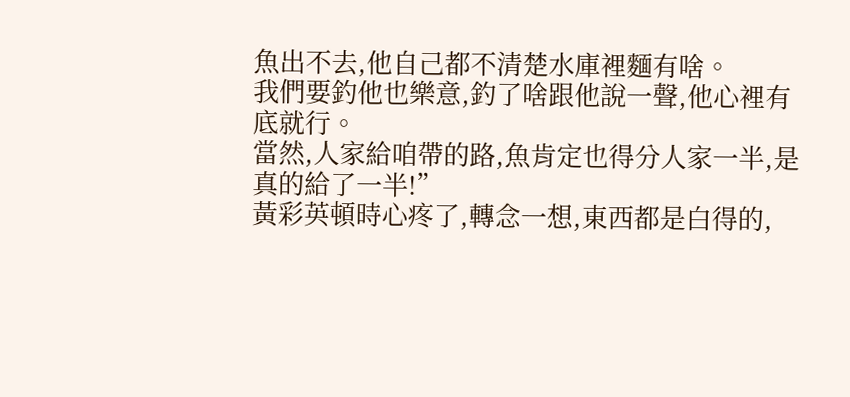魚出不去,他自己都不清楚水庫裡麵有啥。
我們要釣他也樂意,釣了啥跟他說一聲,他心裡有底就行。
當然,人家給咱帶的路,魚肯定也得分人家一半,是真的給了一半!”
黃彩英頓時心疼了,轉念一想,東西都是白得的,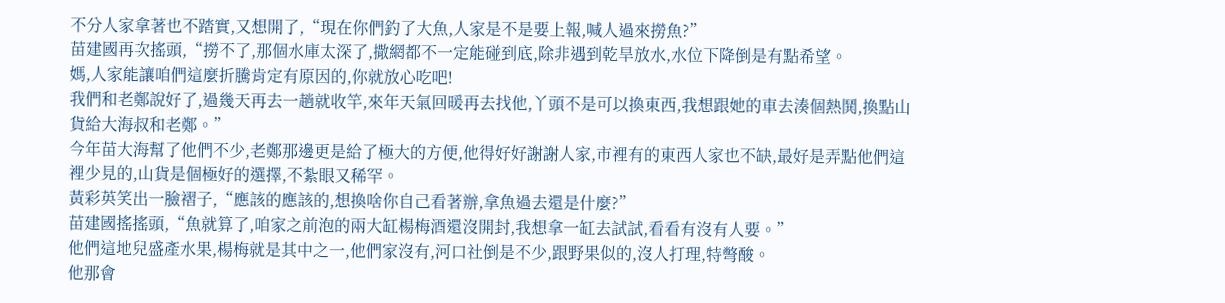不分人家拿著也不踏實,又想開了,“現在你們釣了大魚,人家是不是要上報,喊人過來撈魚?”
苗建國再次搖頭,“撈不了,那個水庫太深了,撒網都不一定能碰到底,除非遇到乾旱放水,水位下降倒是有點希望。
媽,人家能讓咱們這麼折騰肯定有原因的,你就放心吃吧!
我們和老鄭說好了,過幾天再去一趟就收竿,來年天氣回暖再去找他,丫頭不是可以換東西,我想跟她的車去湊個熱鬨,換點山貨給大海叔和老鄭。”
今年苗大海幫了他們不少,老鄭那邊更是給了極大的方便,他得好好謝謝人家,市裡有的東西人家也不缺,最好是弄點他們這裡少見的,山貨是個極好的選擇,不紮眼又稀罕。
黃彩英笑出一臉褶子,“應該的應該的,想換啥你自己看著辦,拿魚過去還是什麼?”
苗建國搖搖頭,“魚就算了,咱家之前泡的兩大缸楊梅酒還沒開封,我想拿一缸去試試,看看有沒有人要。”
他們這地兒盛產水果,楊梅就是其中之一,他們家沒有,河口社倒是不少,跟野果似的,沒人打理,特彆酸。
他那會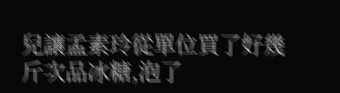兒讓孟素玲從單位買了好幾斤次品冰糖,泡了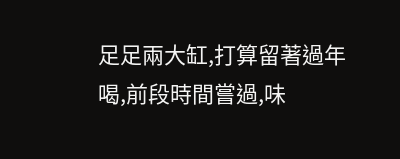足足兩大缸,打算留著過年喝,前段時間嘗過,味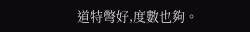道特彆好,度數也夠。